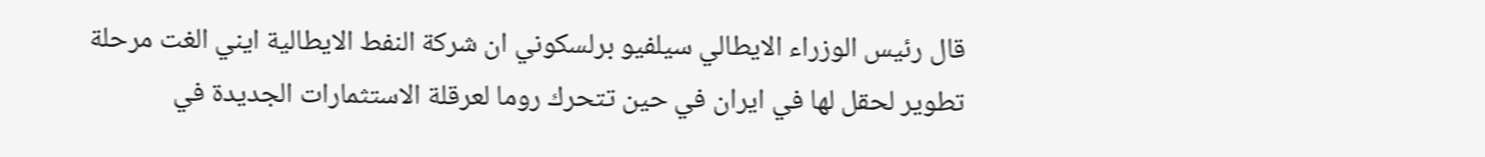قال رئيس الوزراء الايطالي سيلفيو برلسكوني ان شركة النفط الايطالية ايني الغت مرحلة تطوير لحقل لها في ايران في حين تتحرك روما لعرقلة الاستثمارات الجديدة في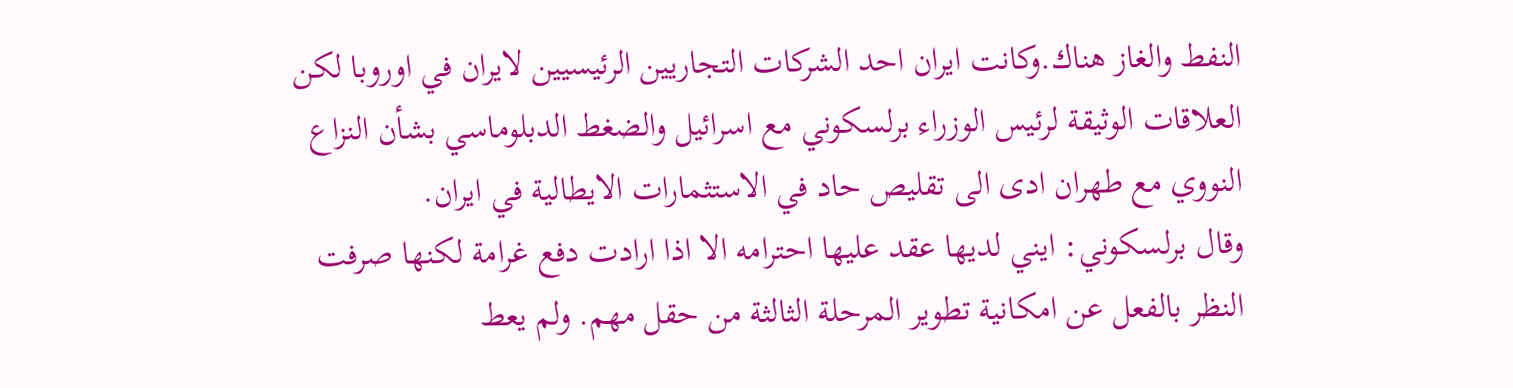النفط والغاز هناك.وكانت ايران احد الشركات التجاريين الرئيسيين لايران في اوروبا لكن العلاقات الوثيقة لرئيس الوزراء برلسكوني مع اسرائيل والضغط الدبلوماسي بشأن النزاع النووي مع طهران ادى الى تقليص حاد في الاستثمارات الايطالية في ايران.
وقال برلسكوني: ايني لديها عقد عليها احترامه الا اذا ارادت دفع غرامة لكنها صرفت النظر بالفعل عن امكانية تطوير المرحلة الثالثة من حقل مهم. ولم يعط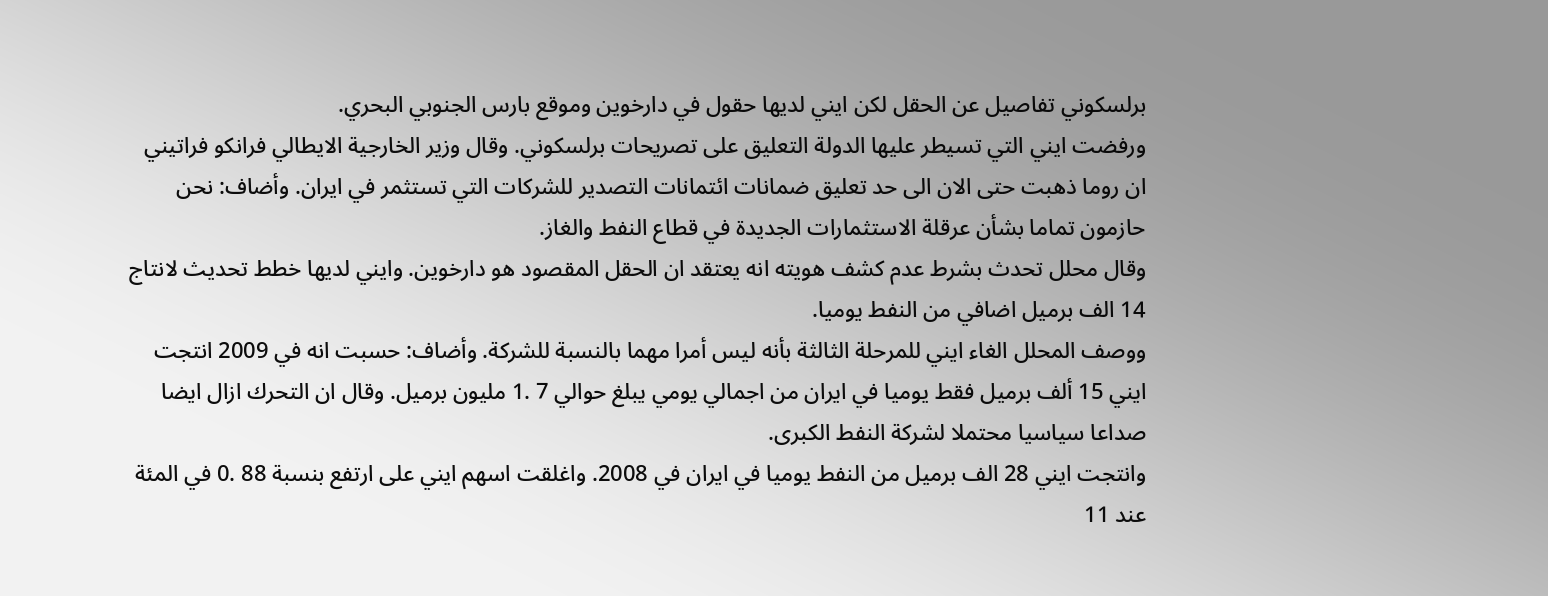برلسكوني تفاصيل عن الحقل لكن ايني لديها حقول في دارخوين وموقع بارس الجنوبي البحري.
ورفضت ايني التي تسيطر عليها الدولة التعليق على تصريحات برلسكوني. وقال وزير الخارجية الايطالي فرانكو فراتيني ان روما ذهبت حتى الان الى حد تعليق ضمانات ائتمانات التصدير للشركات التي تستثمر في ايران. وأضاف: نحن حازمون تماما بشأن عرقلة الاستثمارات الجديدة في قطاع النفط والغاز.
وقال محلل تحدث بشرط عدم كشف هويته انه يعتقد ان الحقل المقصود هو دارخوين. وايني لديها خطط تحديث لانتاج 14 الف برميل اضافي من النفط يوميا.
ووصف المحلل الغاء ايني للمرحلة الثالثة بأنه ليس أمرا مهما بالنسبة للشركة. وأضاف: حسبت انه في 2009 انتجت ايني 15 ألف برميل فقط يوميا في ايران من اجمالي يومي يبلغ حوالي 7 .1 مليون برميل. وقال ان التحرك ازال ايضا صداعا سياسيا محتملا لشركة النفط الكبرى.
وانتجت ايني 28 الف برميل من النفط يوميا في ايران في 2008. واغلقت اسهم ايني على ارتفع بنسبة 88 .0 في المئة عند 11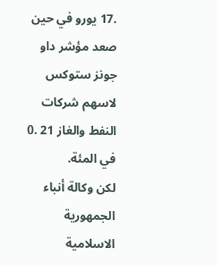.17 يورو في حين صعد مؤشر داو جونز ستوكس لاسهم شركات النفط والغاز 21 .0 في المئة.
لكن وكالة أنباء الجمهورية الاسلامية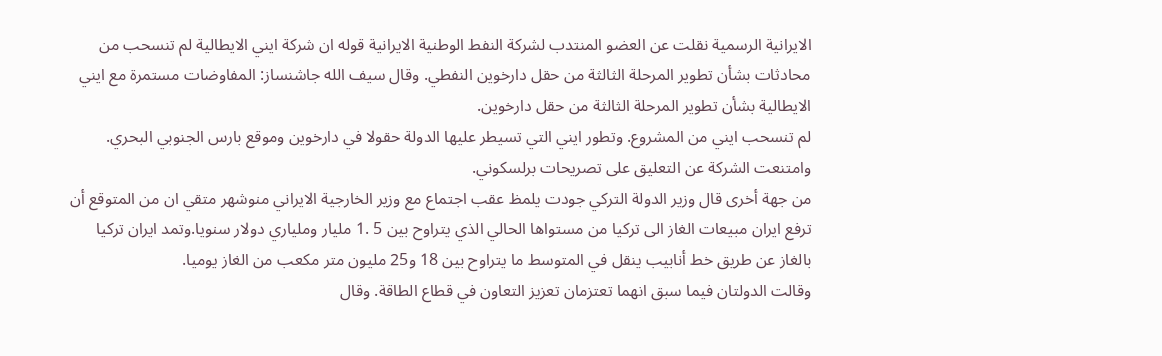الايرانية الرسمية نقلت عن العضو المنتدب لشركة النفط الوطنية الايرانية قوله ان شركة ايني الايطالية لم تنسحب من محادثات بشأن تطوير المرحلة الثالثة من حقل دارخوين النفطي. وقال سيف الله جاشنساز: المفاوضات مستمرة مع ايني الايطالية بشأن تطوير المرحلة الثالثة من حقل دارخوين.
لم تنسحب ايني من المشروع. وتطور ايني التي تسيطر عليها الدولة حقولا في دارخوين وموقع بارس الجنوبي البحري. وامتنعت الشركة عن التعليق على تصريحات برلسكوني.
من جهة أخرى قال وزير الدولة التركي جودت يلمظ عقب اجتماع مع وزير الخارجية الايراني منوشهر متقي ان من المتوقع أن ترفع ايران مبيعات الغاز الى تركيا من مستواها الحالي الذي يتراوح بين 5 .1 مليار وملياري دولار سنويا.وتمد ايران تركيا بالغاز عن طريق خط أنابيب ينقل في المتوسط ما يتراوح بين 18 و25 مليون متر مكعب من الغاز يوميا.
وقالت الدولتان فيما سبق انهما تعتزمان تعزيز التعاون في قطاع الطاقة. وقال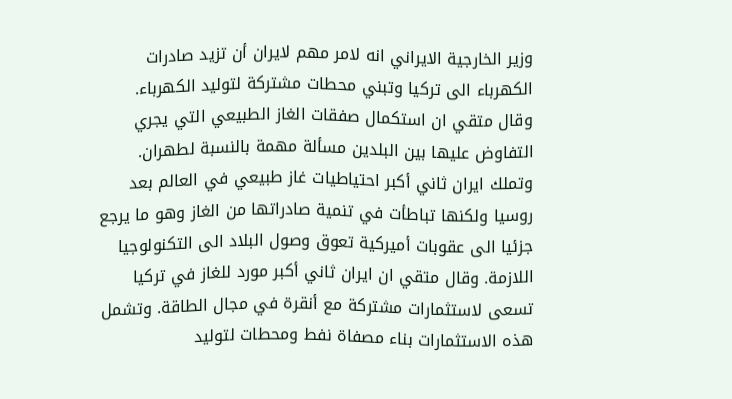وزير الخارجية الايراني انه لامر مهم لايران أن تزيد صادرات الكهرباء الى تركيا وتبني محطات مشتركة لتوليد الكهرباء.
وقال متقي ان استكمال صفقات الغاز الطبيعي التي يجري التفاوض عليها بين البلدين مسألة مهمة بالنسبة لطهران.
وتملك ايران ثاني أكبر احتياطيات غاز طبيعي في العالم بعد روسيا ولكنها تباطأت في تنمية صادراتها من الغاز وهو ما يرجع جزئيا الى عقوبات أميركية تعوق وصول البلاد الى التكنولوجيا اللازمة. وقال متقي ان ايران ثاني أكبر مورد للغاز في تركيا تسعى لاستثمارات مشتركة مع أنقرة في مجال الطاقة. وتشمل هذه الاستثمارات بناء مصفاة نفط ومحطات لتوليد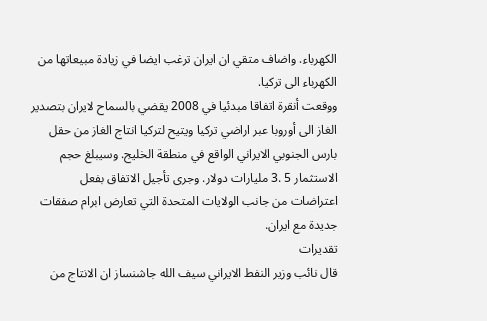الكهرباء. واضاف متقي ان ايران ترغب ايضا في زيادة مبيعاتها من الكهرباء الى تركيا.
ووقعت أنقرة اتفاقا مبدئيا في 2008 يقضي بالسماح لايران بتصدير الغاز الى أوروبا عبر اراضي تركيا ويتيح لتركيا انتاج الغاز من حقل بارس الجنوبي الايراني الواقع في منطقة الخليج. وسيبلغ حجم الاستثمار 5 .3 مليارات دولار. وجرى تأجيل الاتفاق بفعل اعتراضات من جانب الولايات المتحدة التي تعارض ابرام صفقات جديدة مع ايران.
تقديرات
قال نائب وزير النفط الايراني سيف الله جاشنساز ان الانتاج من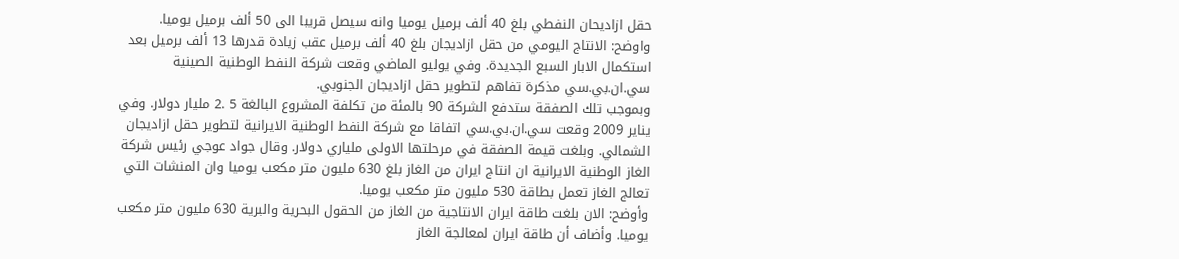حقل ازاديحان النفطي بلغ 40 ألف برميل يوميا وانه سيصل قريبا الى 50 ألف برميل يوميا. واوضح: الانتاج اليومي من حقل ازاديجان بلغ 40 ألف برميل عقب زيادة قدرها 13 ألف برميل بعد استكمال الابار السبع الجديدة. وفي يوليو الماضي وقعت شركة النفط الوطنية الصينية سي.ان.بي.سي مذكرة تفاهم لتطوير حقل ازاديجان الجنوبي.
وبموجب تلك الصفقة ستدفع الشركة 90 بالمئة من تكلفة المشروع البالغة 5 .2 مليار دولار. وفي يناير 2009 وقعت سي.ان.بي.سي اتفاقا مع شركة النفط الوطنية الايرانية لتطوير حقل ازاديجان الشمالي. وبلغت قيمة الصفقة في مرحلتها الاولى ملياري دولار. وقال جواد عوجي رئيس شركة الغاز الوطنية الايرانية ان انتاج ايران من الغاز بلغ 630 مليون متر مكعب يوميا وان المنشات التي تعالج الغاز تعمل بطاقة 530 مليون متر مكعب يوميا.
وأوضح: الان بلغت طاقة ايران الانتاجية من الغاز من الحقول البحرية والبرية 630 مليون متر مكعب يوميا. وأضاف أن طاقة ايران لمعالجة الغاز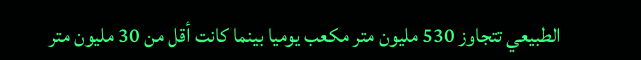الطبيعي تتجاوز 530 مليون متر مكعب يوميا بينما كانت أقل من 30 مليون متر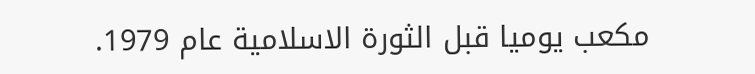مكعب يوميا قبل الثورة الاسلامية عام 1979.